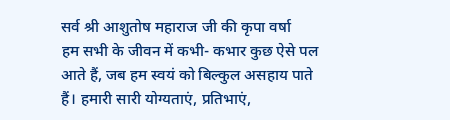सर्व श्री आशुतोष महाराज जी की कृपा वर्षा
हम सभी के जीवन में कभी- कभार कुछ ऐसे पल आते हैं, जब हम स्वयं को बिल्कुल असहाय पाते हैं। हमारी सारी योग्यताएं, प्रतिभाएं,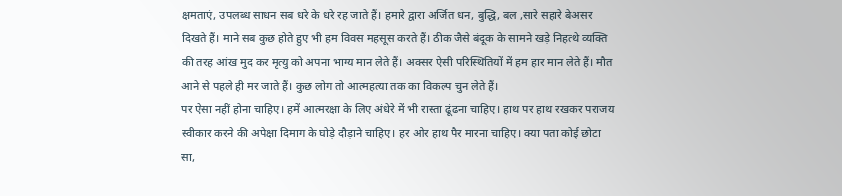क्षमताएं, उपलब्ध साधन सब धरे के धरे रह जाते हैं। हमारे द्वारा अर्जित धन, बुद्धि, बल ,सारे सहारे बेअसर दिखते हैं। माने सब कुछ होते हुए भी हम विवस महसूस करते हैं। ठीक जैसे बंदूक के सामने खड़े निहत्थे व्यक्ति की तरह आंख मुद कर मृत्यु को अपना भाग्य मान लेते हैं। अक्सर ऐसी परिस्थितियों में हम हार मान लेते हैं। मौत आने से पहले ही मर जाते हैं। कुछ लोग तो आत्महत्या तक का विकल्प चुन लेते हैं।
पर ऐसा नहीं होना चाहिए। हमें आत्मरक्षा के लिए अंधेरे में भी रास्ता ढूंढना चाहिए। हाथ पर हाथ रखकर पराजय स्वीकार करने की अपेक्षा दिमाग के घोड़े दौड़ाने चाहिए। हर ओर हाथ पैर मारना चाहिए। क्या पता कोई छोटा सा,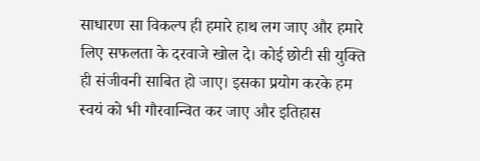साधारण सा विकल्प ही हमारे हाथ लग जाए और हमारे लिए सफलता के दरवाजे खोल दे। कोई छोटी सी युक्ति ही संजीवनी साबित हो जाए। इसका प्रयोग करके हम स्वयं को भी गौरवान्वित कर जाए और इतिहास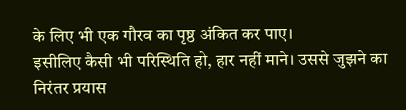के लिए भी एक गौरव का पृष्ठ अंकित कर पाए।
इसीलिए कैसी भी परिस्थिति हो, हार नहीं माने। उससे जुझने का निरंतर प्रयास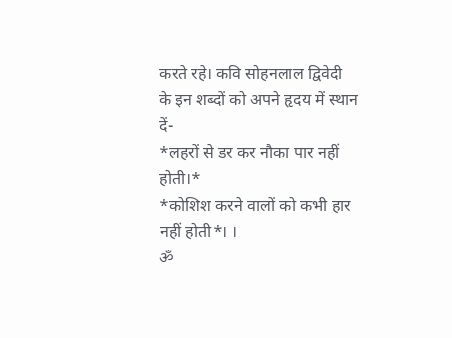करते रहे। कवि सोहनलाल द्विवेदी के इन शब्दों को अपने हृदय में स्थान दें-
*लहरों से डर कर नौका पार नहीं होती।*
*कोशिश करने वालों को कभी हार नहीं होती*। ।
ॐ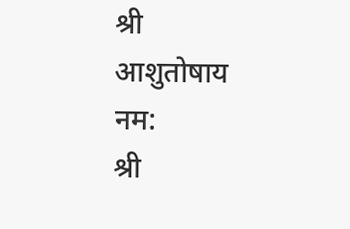श्री आशुतोषाय नम:
श्री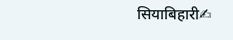सियाबिहारी✍